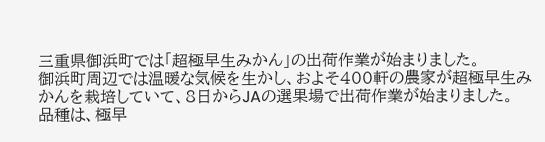三重県御浜町では「超極早生みかん」の出荷作業が始まりました。
御浜町周辺では温暖な気候を生かし、およそ400軒の農家が超極早生みかんを栽培していて、8日からJAの選果場で出荷作業が始まりました。
品種は、極早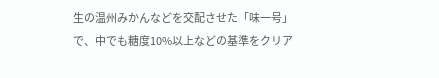生の温州みかんなどを交配させた「味一号」で、中でも糖度10%以上などの基準をクリア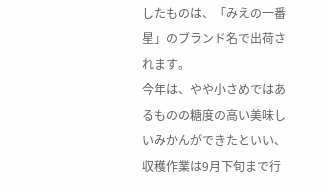したものは、「みえの一番星」のブランド名で出荷されます。
今年は、やや小さめではあるものの糖度の高い美味しいみかんができたといい、収穫作業は9月下旬まで行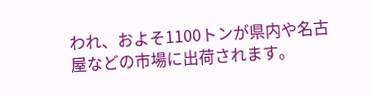われ、およそ1100トンが県内や名古屋などの市場に出荷されます。